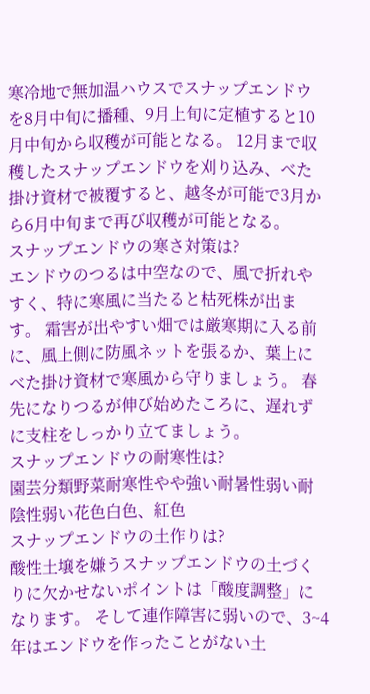寒冷地で無加温ハウスでスナップエンドウを8月中旬に播種、9月上旬に定植すると10月中旬から収穫が可能となる。 12月まで収穫したスナップエンドウを刈り込み、べた掛け資材で被覆すると、越冬が可能で3月から6月中旬まで再び収穫が可能となる。
スナップエンドウの寒さ対策は?
エンドウのつるは中空なので、風で折れやすく、特に寒風に当たると枯死株が出ます。 霜害が出やすい畑では厳寒期に入る前に、風上側に防風ネットを張るか、葉上にべた掛け資材で寒風から守りましょう。 春先になりつるが伸び始めたころに、遅れずに支柱をしっかり立てましょう。
スナップエンドウの耐寒性は?
園芸分類野菜耐寒性やや強い耐暑性弱い耐陰性弱い花色白色、紅色
スナップエンドウの土作りは?
酸性土壌を嫌うスナップエンドウの土づくりに欠かせないポイントは「酸度調整」になります。 そして連作障害に弱いので、3~4年はエンドウを作ったことがない土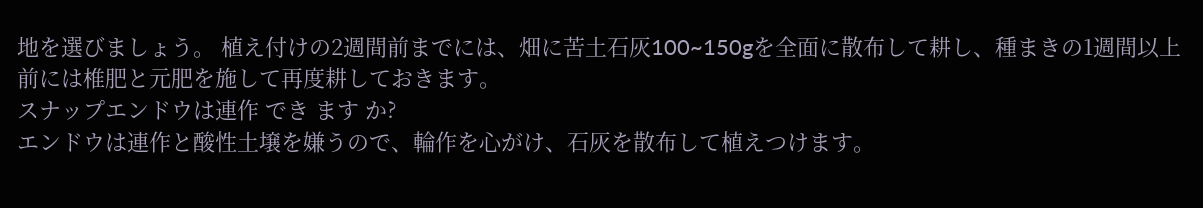地を選びましょう。 植え付けの2週間前までには、畑に苦土石灰100~150gを全面に散布して耕し、種まきの1週間以上前には椎肥と元肥を施して再度耕しておきます。
スナップエンドウは連作 でき ます か?
エンドウは連作と酸性土壌を嫌うので、輪作を心がけ、石灰を散布して植えつけます。